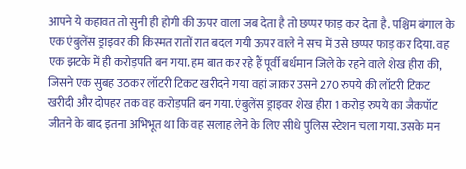आपने ये कहावत तो सुनी ही होगी की ऊपर वाला जब देता है तो छप्पर फाड़ कर देता है. पश्चिम बंगाल के एक एंबुलेंस ड्राइवर की किस्मत रातों रात बदल गयी ऊपर वाले ने सच में उसे छप्पर फाड़ कर दिया. वह एक झटके में ही करोड़पति बन गया. हम बात कर रहे हैं पूर्वी बर्धमान जिले के रहने वाले शेख हीरा की, जिसने एक सुबह उठकर लॉटरी टिकट खरीदने गया वहां जाकर उसने 270 रुपये की लॉटरी टिकट खरीदी और दोपहर तक वह करोड़पति बन गया. एंबुलेंस ड्राइवर शेख हीरा 1 करोड़ रुपये का जैकपॉट जीतने के बाद इतना अभिभूत था कि वह सलाह लेने के लिए सीधे पुलिस स्टेशन चला गया. उसके मन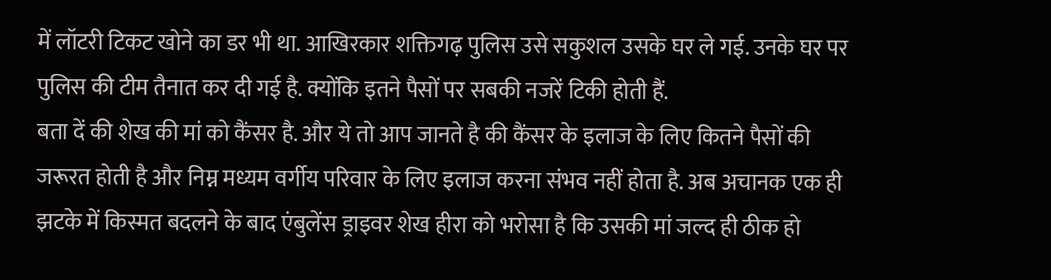में लॉटरी टिकट खोने का डर भी था. आखिरकार शक्तिगढ़ पुलिस उसे सकुशल उसके घर ले गई. उनके घर पर पुलिस की टीम तैनात कर दी गई है. क्योंकि इतने पैसों पर सबकी नजरें टिकी होती हैं.
बता दें की शेख की मां को कैंसर है. और ये तो आप जानते है की कैंसर के इलाज के लिए कितने पैसों की जरूरत होती है और निम्न मध्यम वर्गीय परिवार के लिए इलाज करना संभव नहीं होता है. अब अचानक एक ही झटके में किस्मत बदलने के बाद एंबुलेंस ड्राइवर शेख हीरा को भरोसा है कि उसकी मां जल्द ही ठीक हो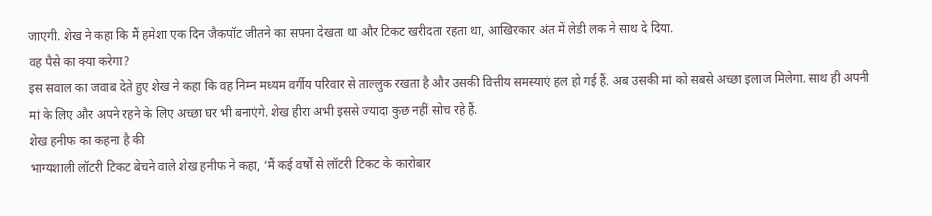जाएगी. शेख ने कहा कि मैं हमेशा एक दिन जैकपॉट जीतने का सपना देखता था और टिकट खरीदता रहता था, आखिरकार अंत में लेडी लक ने साथ दे दिया.
वह पैसे का क्या करेगा?
इस सवाल का जवाब देते हुए शेख ने कहा कि वह निम्न मध्यम वर्गीय परिवार से ताल्लुक रखता है और उसकी वित्तीय समस्याएं हल हो गई हैं. अब उसकी मां को सबसे अच्छा इलाज मिलेगा. साथ ही अपनी मां के लिए और अपने रहने के लिए अच्छा घर भी बनाएंगे. शेख हीरा अभी इससे ज्यादा कुछ नहीं सोच रहे हैं.
शेख हनीफ का कहना है की
भाग्यशाली लॉटरी टिकट बेचने वाले शेख हनीफ ने कहा, ‘मैं कई वर्षों से लॉटरी टिकट के कारोबार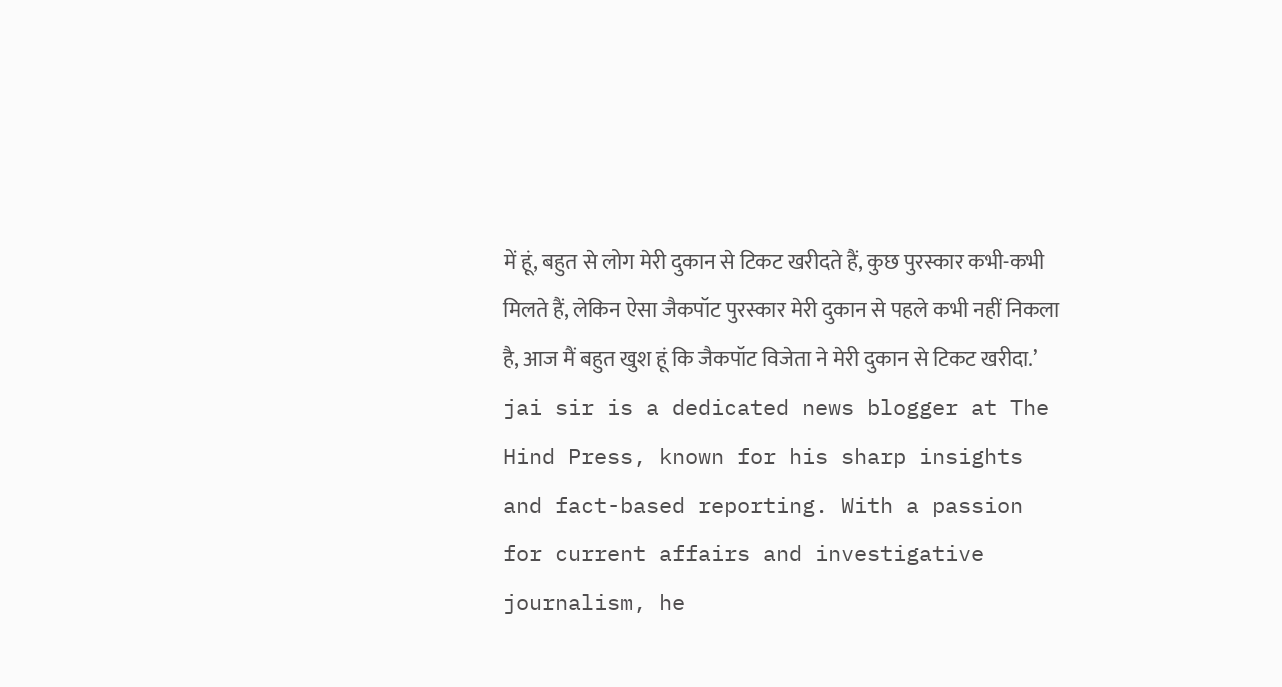में हूं, बहुत से लोग मेरी दुकान से टिकट खरीदते हैं, कुछ पुरस्कार कभी-कभी मिलते हैं, लेकिन ऐसा जैकपॉट पुरस्कार मेरी दुकान से पहले कभी नहीं निकला है, आज मैं बहुत खुश हूं कि जैकपॉट विजेता ने मेरी दुकान से टिकट खरीदा.’
jai sir is a dedicated news blogger at The Hind Press, known for his sharp insights and fact-based reporting. With a passion for current affairs and investigative journalism, he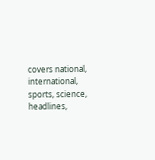covers national, international, sports, science, headlines,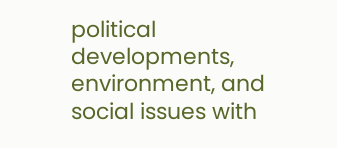political developments, environment, and social issues with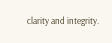clarity and integrity.